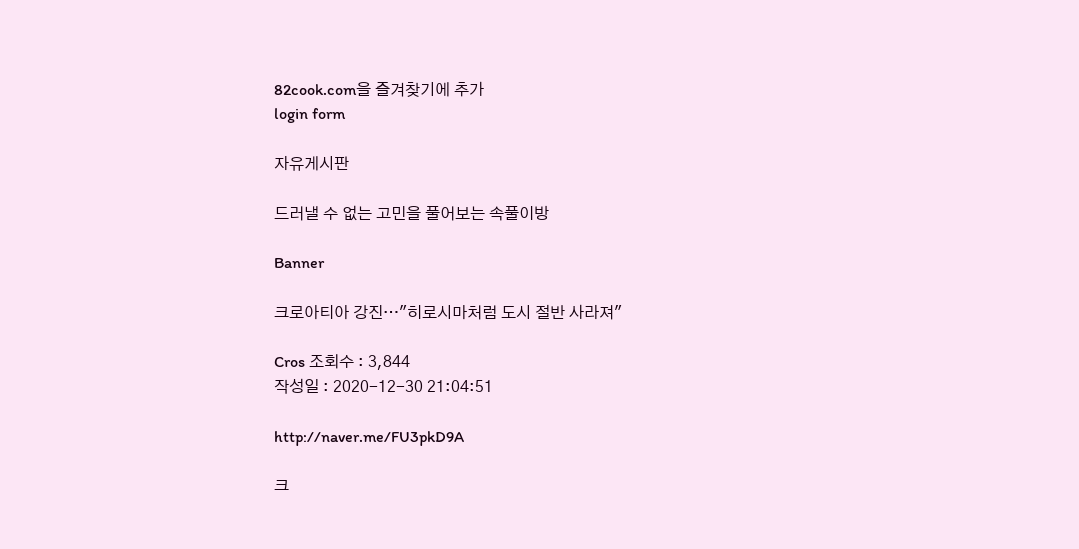82cook.com을 즐겨찾기에 추가
login form

자유게시판

드러낼 수 없는 고민을 풀어보는 속풀이방

Banner

크로아티아 강진…"히로시마처럼 도시 절반 사라져"

Cros 조회수 : 3,844
작성일 : 2020-12-30 21:04:51

http://naver.me/FU3pkD9A

크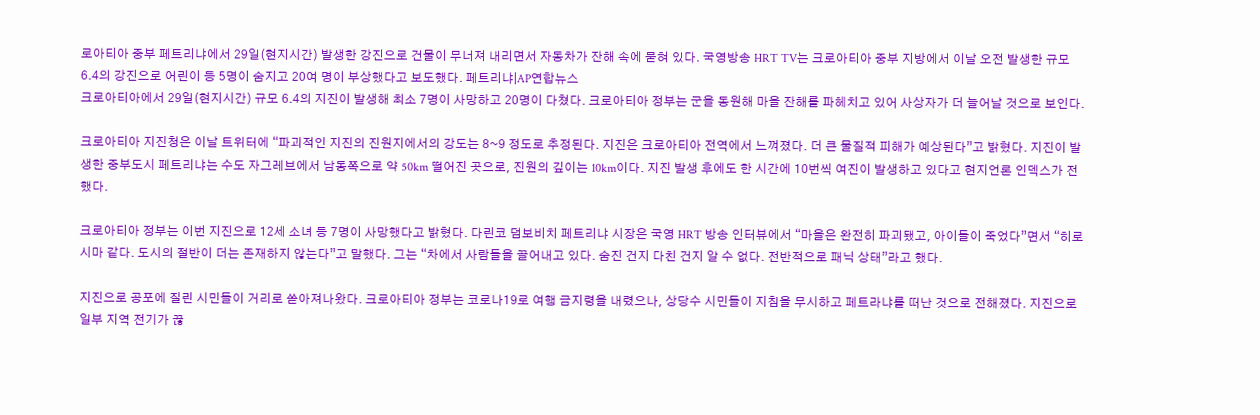로아티아 중부 페트리냐에서 29일(현지시간) 발생한 강진으로 건물이 무너져 내리면서 자동차가 잔해 속에 묻혀 있다. 국영방송 HRT TV는 크로아티아 중부 지방에서 이날 오전 발생한 규모 6.4의 강진으로 어린이 등 5명이 숨지고 20여 명이 부상했다고 보도했다. 페트리냐|AP연합뉴스
크로아티아에서 29일(현지시간) 규모 6.4의 지진이 발생해 최소 7명이 사망하고 20명이 다쳤다. 크로아티아 정부는 군을 동원해 마을 잔해를 파헤치고 있어 사상자가 더 늘어날 것으로 보인다.

크로아티아 지진청은 이날 트위터에 “파괴적인 지진의 진원지에서의 강도는 8~9 정도로 추정된다. 지진은 크로아티아 전역에서 느껴졌다. 더 큰 물질적 피해가 예상된다”고 밝혔다. 지진이 발생한 중부도시 페트리냐는 수도 자그레브에서 남동쪽으로 약 50km 떨어진 곳으로, 진원의 깊이는 10km이다. 지진 발생 후에도 한 시간에 10번씩 여진이 발생하고 있다고 현지언론 인덱스가 전했다.

크로아티아 정부는 이번 지진으로 12세 소녀 등 7명이 사망했다고 밝혔다. 다린코 덤보비치 페트리냐 시장은 국영 HRT 방송 인터뷰에서 “마을은 완전히 파괴됐고, 아이들이 죽었다”면서 “히로시마 같다. 도시의 절반이 더는 존재하지 않는다”고 말했다. 그는 “차에서 사람들을 끌어내고 있다. 숨진 건지 다친 건지 알 수 없다. 전반적으로 패닉 상태”라고 했다.

지진으로 공포에 질린 시민들이 거리로 쏟아져나왔다. 크로아티아 정부는 코로나19로 여행 금지령을 내렸으나, 상당수 시민들이 지침을 무시하고 페트라냐를 떠난 것으로 전해졌다. 지진으로 일부 지역 전기가 끊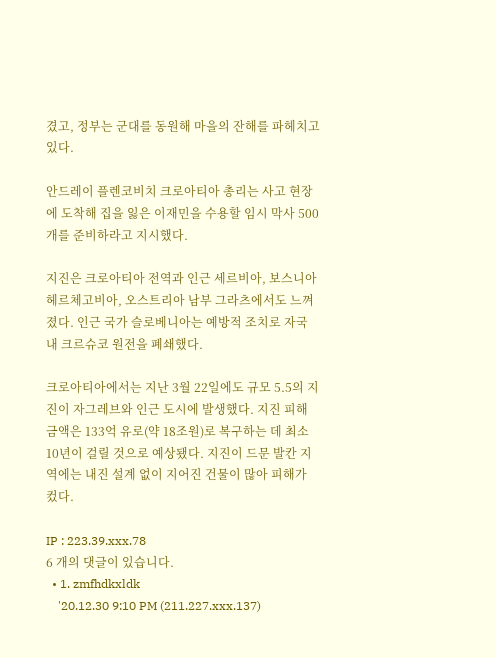겼고, 정부는 군대를 동원해 마을의 잔해를 파헤치고 있다.

안드레이 플렌코비치 크로아티아 총리는 사고 현장에 도착해 집을 잃은 이재민을 수용할 임시 막사 500개를 준비하라고 지시했다.

지진은 크로아티아 전역과 인근 세르비아, 보스니아 헤르체고비아, 오스트리아 남부 그라츠에서도 느껴졌다. 인근 국가 슬로베니아는 예방적 조치로 자국 내 크르슈코 원전을 폐쇄했다.

크로아티아에서는 지난 3월 22일에도 규모 5.5의 지진이 자그레브와 인근 도시에 발생했다. 지진 피해 금액은 133억 유로(약 18조원)로 복구하는 데 최소 10년이 걸릴 것으로 예상됐다. 지진이 드문 발칸 지역에는 내진 설계 없이 지어진 건물이 많아 피해가 컸다.

IP : 223.39.xxx.78
6 개의 댓글이 있습니다.
  • 1. zmfhdkxldk
    '20.12.30 9:10 PM (211.227.xxx.137)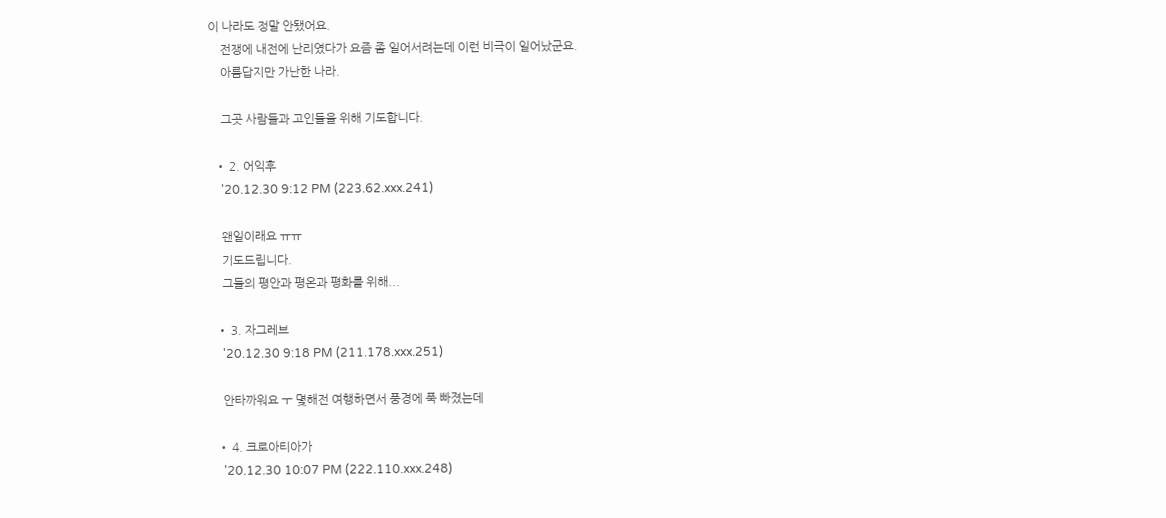이 나라도 정말 안됐어요.
    전쟁에 내전에 난리였다가 요즘 좀 일어서려는데 이런 비극이 일어났군요.
    아름답지만 가난한 나라.

    그곳 사람들과 고인들을 위해 기도합니다.

  • 2. 어익후
    '20.12.30 9:12 PM (223.62.xxx.241)

    왠일이래요 ㅠㅠ
    기도드립니다.
    그들의 평안과 평온과 평화를 위해...

  • 3. 자그레브
    '20.12.30 9:18 PM (211.178.xxx.251)

    안타까워요 ㅜ 몇해전 여행하면서 풍경에 푹 빠졌는데

  • 4. 크로아티아가
    '20.12.30 10:07 PM (222.110.xxx.248)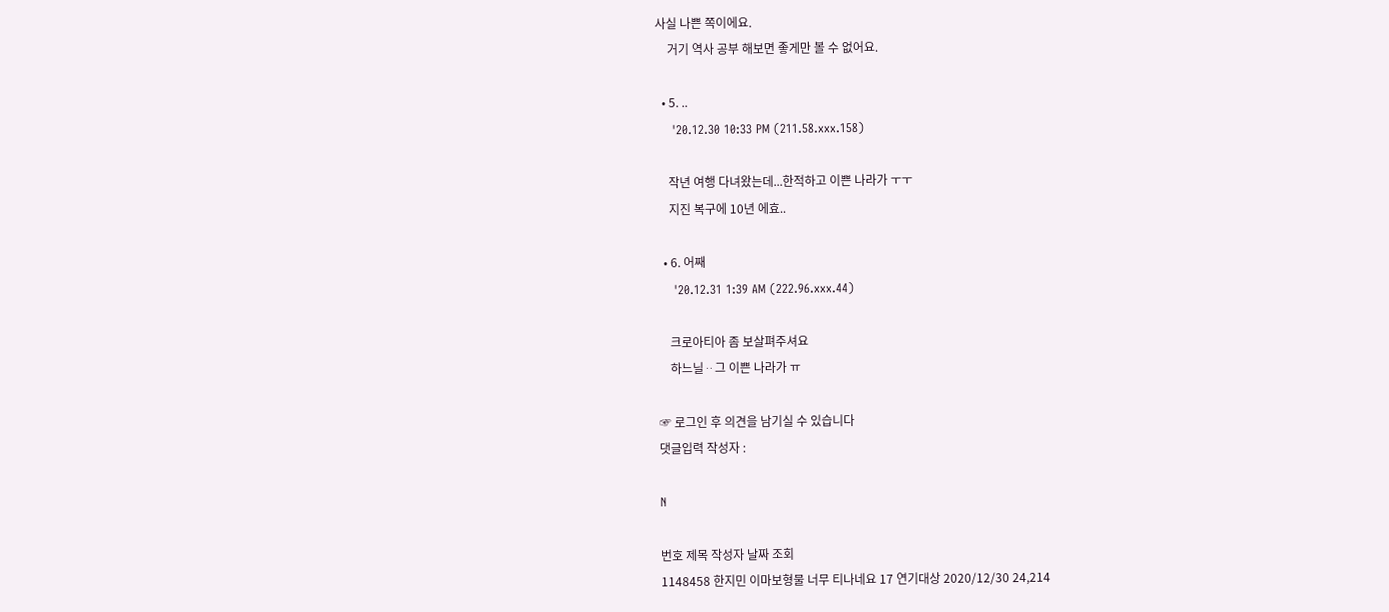사실 나쁜 쪽이에요.
    거기 역사 공부 해보면 좋게만 볼 수 없어요.

  • 5. ..
    '20.12.30 10:33 PM (211.58.xxx.158)

    작년 여행 다녀왔는데...한적하고 이쁜 나라가 ㅜㅜ
    지진 복구에 10년 에효..

  • 6. 어째
    '20.12.31 1:39 AM (222.96.xxx.44)

    크로아티아 좀 보살펴주셔요
    하느닐ᆢ그 이쁜 나라가 ㅠ

☞ 로그인 후 의견을 남기실 수 있습니다
댓글입력 작성자 :

N

번호 제목 작성자 날짜 조회
1148458 한지민 이마보형물 너무 티나네요 17 연기대상 2020/12/30 24,214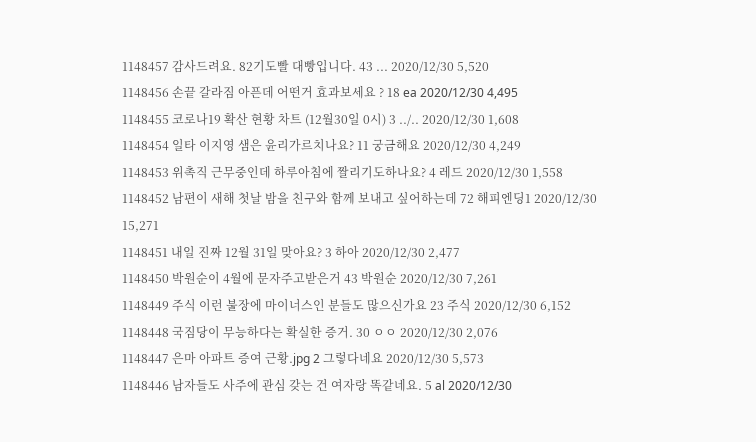1148457 감사드려요. 82기도빨 대빵입니다. 43 ... 2020/12/30 5,520
1148456 손끝 갈라짐 아픈데 어떤거 효과보세요 ? 18 ea 2020/12/30 4,495
1148455 코로나19 확산 현황 차트 (12월30일 0시) 3 ../.. 2020/12/30 1,608
1148454 일타 이지영 샘은 윤리가르치나요? 11 궁금해요 2020/12/30 4,249
1148453 위촉직 근무중인데 하루아침에 짤리기도하나요? 4 레드 2020/12/30 1,558
1148452 남편이 새해 첫날 밤을 친구와 함께 보내고 싶어하는데 72 해피엔딩1 2020/12/30 15,271
1148451 내일 진짜 12월 31일 맞아요? 3 하아 2020/12/30 2,477
1148450 박원순이 4월에 문자주고받은거 43 박원순 2020/12/30 7,261
1148449 주식 이런 불장에 마이너스인 분들도 많으신가요 23 주식 2020/12/30 6,152
1148448 국짐당이 무능하다는 확실한 증거. 30 ㅇㅇ 2020/12/30 2,076
1148447 은마 아파트 증여 근황.jpg 2 그렇다네요 2020/12/30 5,573
1148446 남자들도 사주에 관심 갖는 건 여자랑 똑같네요. 5 al 2020/12/30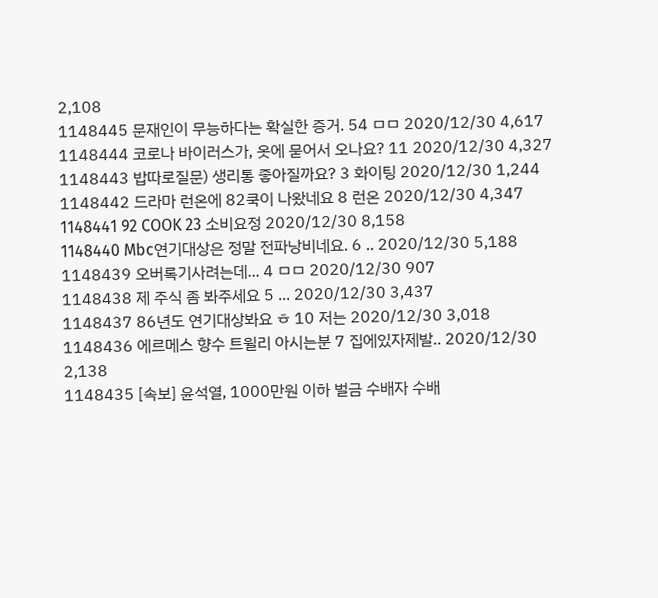2,108
1148445 문재인이 무능하다는 확실한 증거. 54 ㅁㅁ 2020/12/30 4,617
1148444 코로나 바이러스가, 옷에 묻어서 오나요? 11 2020/12/30 4,327
1148443 밥따로질문) 생리통 좋아질까요? 3 화이팅 2020/12/30 1,244
1148442 드라마 런온에 82쿡이 나왔네요 8 런온 2020/12/30 4,347
1148441 92 COOK 23 소비요정 2020/12/30 8,158
1148440 Mbc연기대상은 정말 전파낭비네요. 6 .. 2020/12/30 5,188
1148439 오버록기사려는데... 4 ㅁㅁ 2020/12/30 907
1148438 제 주식 좀 봐주세요 5 ... 2020/12/30 3,437
1148437 86년도 연기대상봐요 ㅎ 10 저는 2020/12/30 3,018
1148436 에르메스 향수 트윌리 아시는분 7 집에있자제발.. 2020/12/30 2,138
1148435 [속보] 윤석열, 1000만원 이하 벌금 수배자 수배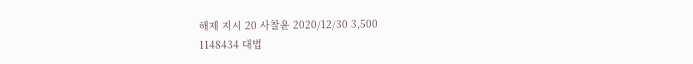해제 지시 20 사찰윤 2020/12/30 3,500
1148434 대법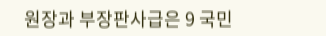원장과 부장판사급은 9 국민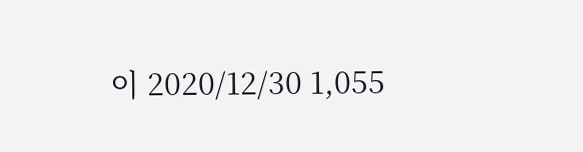이 2020/12/30 1,055